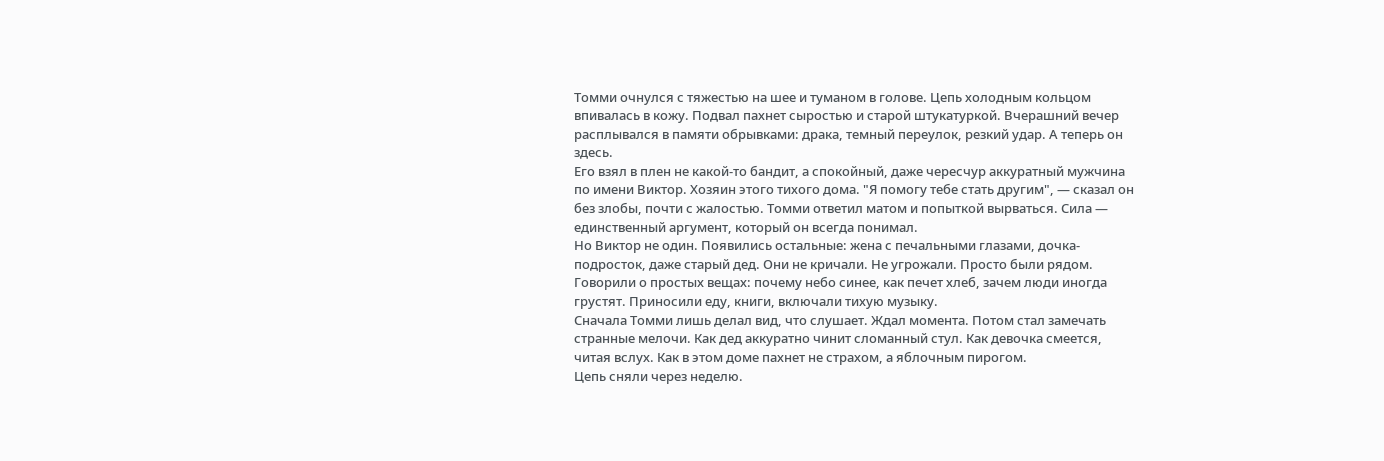Томми очнулся с тяжестью на шее и туманом в голове. Цепь холодным кольцом впивалась в кожу. Подвал пахнет сыростью и старой штукатуркой. Вчерашний вечер расплывался в памяти обрывками: драка, темный переулок, резкий удар. А теперь он здесь.
Его взял в плен не какой-то бандит, а спокойный, даже чересчур аккуратный мужчина по имени Виктор. Хозяин этого тихого дома. "Я помогу тебе стать другим", — сказал он без злобы, почти с жалостью. Томми ответил матом и попыткой вырваться. Сила — единственный аргумент, который он всегда понимал.
Но Виктор не один. Появились остальные: жена с печальными глазами, дочка-подросток, даже старый дед. Они не кричали. Не угрожали. Просто были рядом. Говорили о простых вещах: почему небо синее, как печет хлеб, зачем люди иногда грустят. Приносили еду, книги, включали тихую музыку.
Сначала Томми лишь делал вид, что слушает. Ждал момента. Потом стал замечать странные мелочи. Как дед аккуратно чинит сломанный стул. Как девочка смеется, читая вслух. Как в этом доме пахнет не страхом, а яблочным пирогом.
Цепь сняли через неделю.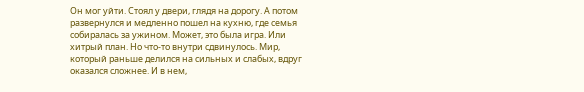Он мог уйти. Стоял у двери, глядя на дорогу. А потом развернулся и медленно пошел на кухню, где семья собиралась за ужином. Может, это была игра. Или хитрый план. Но что-то внутри сдвинулось. Мир, который раньше делился на сильных и слабых, вдруг оказался сложнее. И в нем,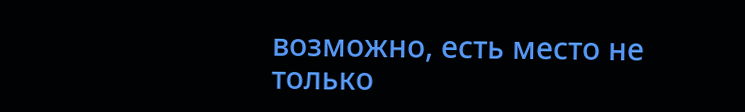возможно, есть место не только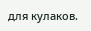для кулаков.